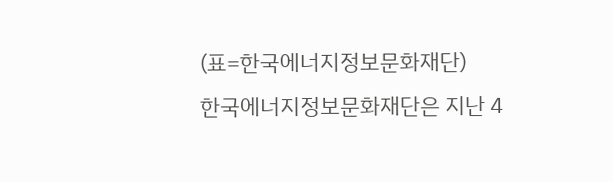(표=한국에너지정보문화재단)
한국에너지정보문화재단은 지난 4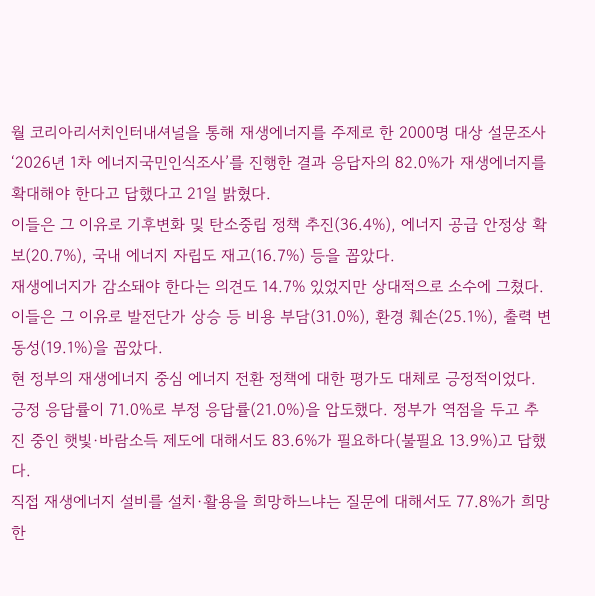월 코리아리서치인터내셔널을 통해 재생에너지를 주제로 한 2000명 대상 설문조사 ‘2026년 1차 에너지국민인식조사’를 진행한 결과 응답자의 82.0%가 재생에너지를 확대해야 한다고 답했다고 21일 밝혔다.
이들은 그 이유로 기후변화 및 탄소중립 정책 추진(36.4%), 에너지 공급 안정상 확보(20.7%), 국내 에너지 자립도 재고(16.7%) 등을 꼽았다.
재생에너지가 감소돼야 한다는 의견도 14.7% 있었지만 상대적으로 소수에 그쳤다. 이들은 그 이유로 발전단가 상승 등 비용 부담(31.0%), 환경 훼손(25.1%), 출력 변동성(19.1%)을 꼽았다.
현 정부의 재생에너지 중심 에너지 전환 정책에 대한 평가도 대체로 긍정적이었다. 긍정 응답률이 71.0%로 부정 응답률(21.0%)을 압도했다. 정부가 역점을 두고 추진 중인 햇빛·바람소득 제도에 대해서도 83.6%가 필요하다(불필요 13.9%)고 답했다.
직접 재생에너지 설비를 설치·활용을 희망하느냐는 질문에 대해서도 77.8%가 희망한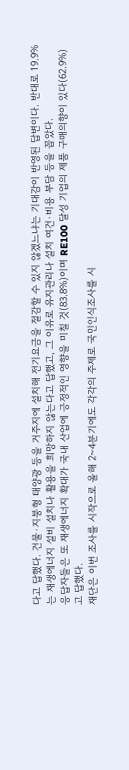다고 답했다. 건물·지붕형 태양광 등을 거주지에 설치해 전기요금을 절감할 수 있지 않겠느냐는 기대감이 반영된 답변이다. 반대로 19.9%는 재생에너지 설비 설치나 활용을 희망하지 않는다고 답했고, 그 이유로 유지관리나 설치 여건·비용 부담 등을 꼽았다.
응답자들은 또 재생에너지 확대가 국내 산업에 긍정적인 영향을 미칠 것(83.8%)이며 RE100 달성 기업의 제품 구매의향이 있다(62.9%)고 답했다.
재단은 이번 조사를 시작으로 올해 2~4분기에도 각각의 주제로 국민인식조사를 시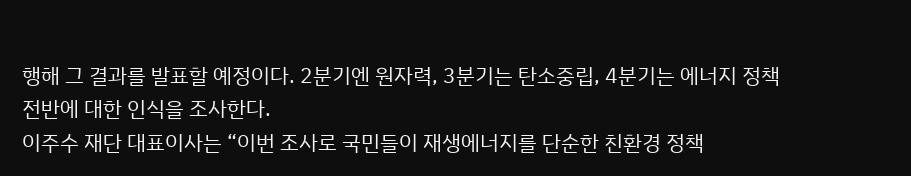행해 그 결과를 발표할 예정이다. 2분기엔 원자력, 3분기는 탄소중립, 4분기는 에너지 정책 전반에 대한 인식을 조사한다.
이주수 재단 대표이사는 “이번 조사로 국민들이 재생에너지를 단순한 친환경 정책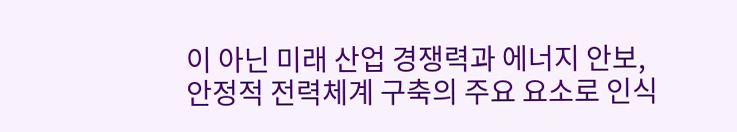이 아닌 미래 산업 경쟁력과 에너지 안보, 안정적 전력체계 구축의 주요 요소로 인식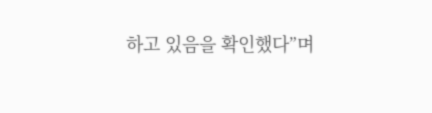하고 있음을 확인했다”며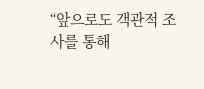“앞으로도 객관적 조사를 통해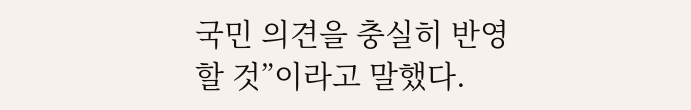국민 의견을 충실히 반영할 것”이라고 말했다.